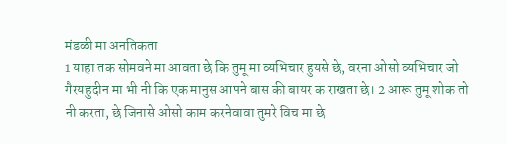मंडळी मा अनतिकता
1 याहा तक सोमवने मा आवता छे कि तुमू मा व्यभिचार हुयसे छे, वरना ओसो व्यभिचार जो गैरयहुदीन मा भी नी कि एक मानुस आपने बास की बायर क राखता छे। 2 आरू तुमू शोक तो नी करता, छे जिनासे ओसो काम करनेवावा तुमरे विच मा छे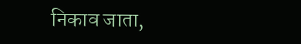निकाव जाता,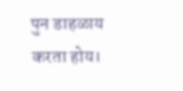पुन डाहळाय करता होय।